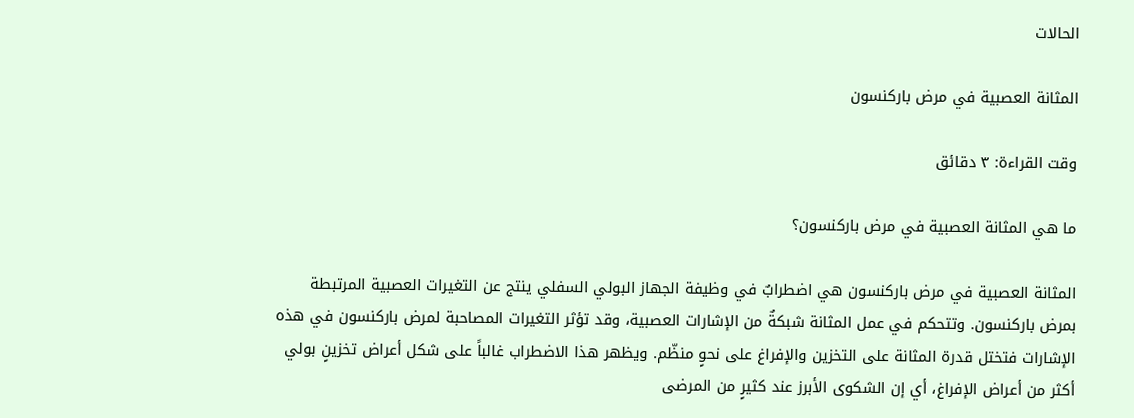الحالات

المثانة العصبية في مرض باركنسون

وقت القراءة: ٣ دقائق

ما هي المثانة العصبية في مرض باركنسون؟

المثانة العصبية في مرض باركنسون هي اضطرابٌ في وظيفة الجهاز البولي السفلي ينتج عن التغيرات العصبية المرتبطة بمرض باركنسون. وتتحكم في عمل المثانة شبكةٌ من الإشارات العصبية، وقد تؤثر التغيرات المصاحبة لمرض باركنسون في هذه الإشارات فتختل قدرة المثانة على التخزين والإفراغ على نحوٍ منظّم. ويظهر هذا الاضطراب غالباً على شكل أعراض تخزينٍ بولي أكثر من أعراض الإفراغ، أي إن الشكوى الأبرز عند كثيرٍ من المرضى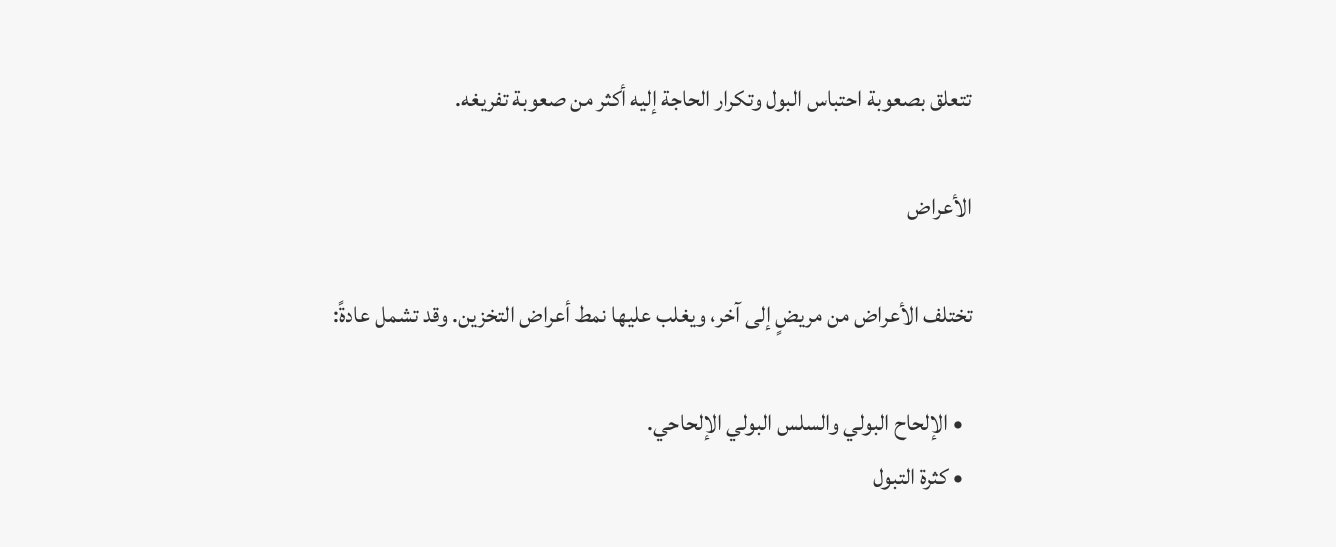تتعلق بصعوبة احتباس البول وتكرار الحاجة إليه أكثر من صعوبة تفريغه.

الأعراض

تختلف الأعراض من مريضٍ إلى آخر، ويغلب عليها نمط أعراض التخزين. وقد تشمل عادةً:

  • الإلحاح البولي والسلس البولي الإلحاحي.
  • كثرة التبول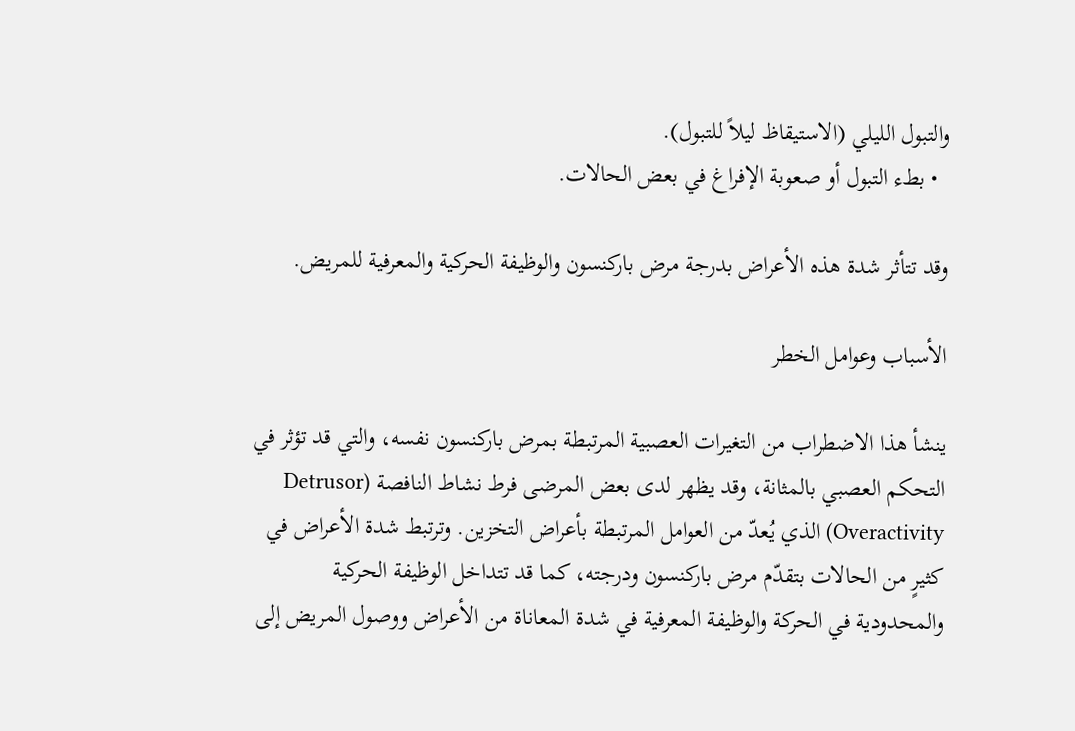والتبول الليلي (الاستيقاظ ليلاً للتبول).
  • بطء التبول أو صعوبة الإفراغ في بعض الحالات.

وقد تتأثر شدة هذه الأعراض بدرجة مرض باركنسون والوظيفة الحركية والمعرفية للمريض.

الأسباب وعوامل الخطر

ينشأ هذا الاضطراب من التغيرات العصبية المرتبطة بمرض باركنسون نفسه، والتي قد تؤثر في التحكم العصبي بالمثانة، وقد يظهر لدى بعض المرضى فرط نشاط النافصة (Detrusor Overactivity) الذي يُعدّ من العوامل المرتبطة بأعراض التخزين. وترتبط شدة الأعراض في كثيرٍ من الحالات بتقدّم مرض باركنسون ودرجته، كما قد تتداخل الوظيفة الحركية والمحدودية في الحركة والوظيفة المعرفية في شدة المعاناة من الأعراض ووصول المريض إلى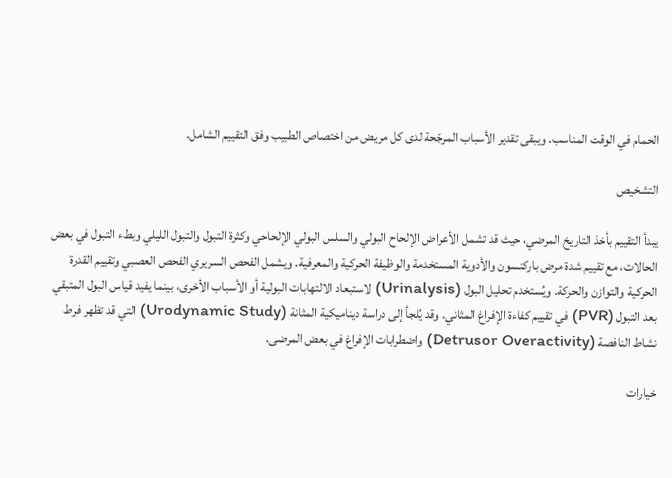الحمام في الوقت المناسب. ويبقى تقدير الأسباب المرجّحة لدى كل مريض من اختصاص الطبيب وفق التقييم الشامل.

التشخيص

يبدأ التقييم بأخذ التاريخ المرضي، حيث قد تشمل الأعراض الإلحاح البولي والسلس البولي الإلحاحي وكثرة التبول والتبول الليلي وبطء التبول في بعض الحالات، مع تقييم شدة مرض باركنسون والأدوية المستخدمة والوظيفة الحركية والمعرفية. ويشمل الفحص السريري الفحص العصبي وتقييم القدرة الحركية والتوازن والحركة. ويُستخدم تحليل البول (Urinalysis) لاستبعاد الالتهابات البولية أو الأسباب الأخرى، بينما يفيد قياس البول المتبقي بعد التبول (PVR) في تقييم كفاءة الإفراغ المثاني. وقد يُلجأ إلى دراسة ديناميكية المثانة (Urodynamic Study) التي قد تظهر فرط نشاط النافصة (Detrusor Overactivity) واضطرابات الإفراغ في بعض المرضى.

خيارات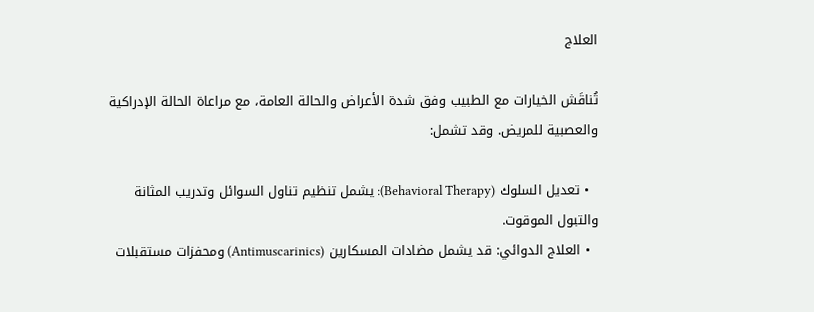العلاج

تُناقَش الخيارات مع الطبيب وفق شدة الأعراض والحالة العامة، مع مراعاة الحالة الإدراكية والعصبية للمريض. وقد تشمل:

  • تعديل السلوك (Behavioral Therapy): يشمل تنظيم تناول السوائل وتدريب المثانة والتبول الموقوت.
  • العلاج الدوائي: قد يشمل مضادات المسكارين (Antimuscarinics) ومحفزات مستقبلات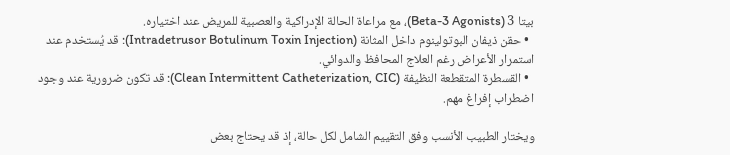بيتا 3 (Beta-3 Agonists)، مع مراعاة الحالة الإدراكية والعصبية للمريض عند اختياره.
  • حقن ذيفان البوتولينوم داخل المثانة (Intradetrusor Botulinum Toxin Injection): قد يُستخدم عند استمرار الأعراض رغم العلاج المحافظ والدوائي.
  • القسطرة المتقطعة النظيفة (Clean Intermittent Catheterization, CIC): قد تكون ضرورية عند وجود اضطراب إفراغ مهم.

ويختار الطبيب الأنسب وفق التقييم الشامل لكل حالة، إذ قد يحتاج بعض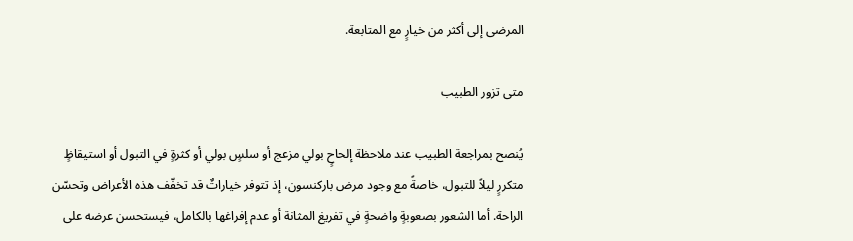المرضى إلى أكثر من خيارٍ مع المتابعة.

متى تزور الطبيب

يُنصح بمراجعة الطبيب عند ملاحظة إلحاحٍ بولي مزعج أو سلسٍ بولي أو كثرةٍ في التبول أو استيقاظٍ متكررٍ ليلاً للتبول، خاصةً مع وجود مرض باركنسون، إذ تتوفر خياراتٌ قد تخفّف هذه الأعراض وتحسّن الراحة. أما الشعور بصعوبةٍ واضحةٍ في تفريغ المثانة أو عدم إفراغها بالكامل، فيستحسن عرضه على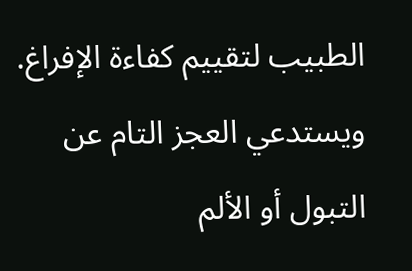الطبيب لتقييم كفاءة الإفراغ. ويستدعي العجز التام عن التبول أو الألم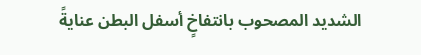الشديد المصحوب بانتفاخٍ أسفل البطن عنايةً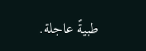طبيةً عاجلة.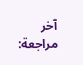آخر مراجعة: